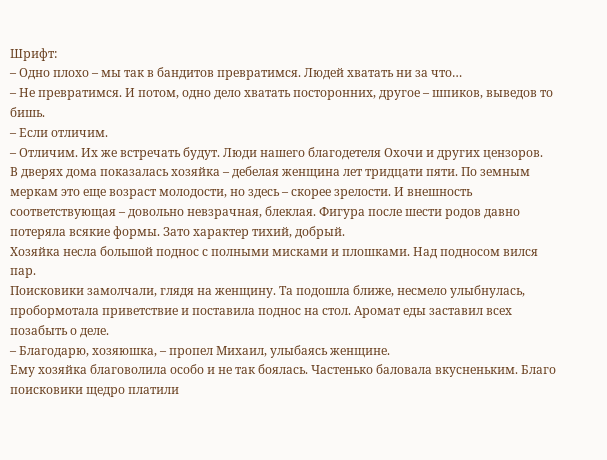Шрифт:
– Одно плохо – мы так в бандитов превратимся. Людей хватать ни за что…
– Не превратимся. И потом, одно дело хватать посторонних, другое – шпиков, выведов то бишь.
– Если отличим.
– Отличим. Их же встречать будут. Люди нашего благодетеля Охочи и других цензоров.
В дверях дома показалась хозяйка – дебелая женщина лет тридцати пяти. По земным меркам это еще возраст молодости, но здесь – скорее зрелости. И внешность соответствующая – довольно невзрачная, блеклая. Фигура после шести родов давно потеряла всякие формы. Зато характер тихий, добрый.
Хозяйка несла большой поднос с полными мисками и плошками. Над подносом вился пар.
Поисковики замолчали, глядя на женщину. Та подошла ближе, несмело улыбнулась, пробормотала приветствие и поставила поднос на стол. Аромат еды заставил всех позабыть о деле.
– Благодарю, хозяюшка, – пропел Михаил, улыбаясь женщине.
Ему хозяйка благоволила особо и не так боялась. Частенько баловала вкусненьким. Благо поисковики щедро платили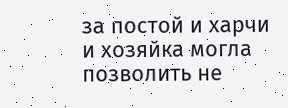за постой и харчи и хозяйка могла позволить не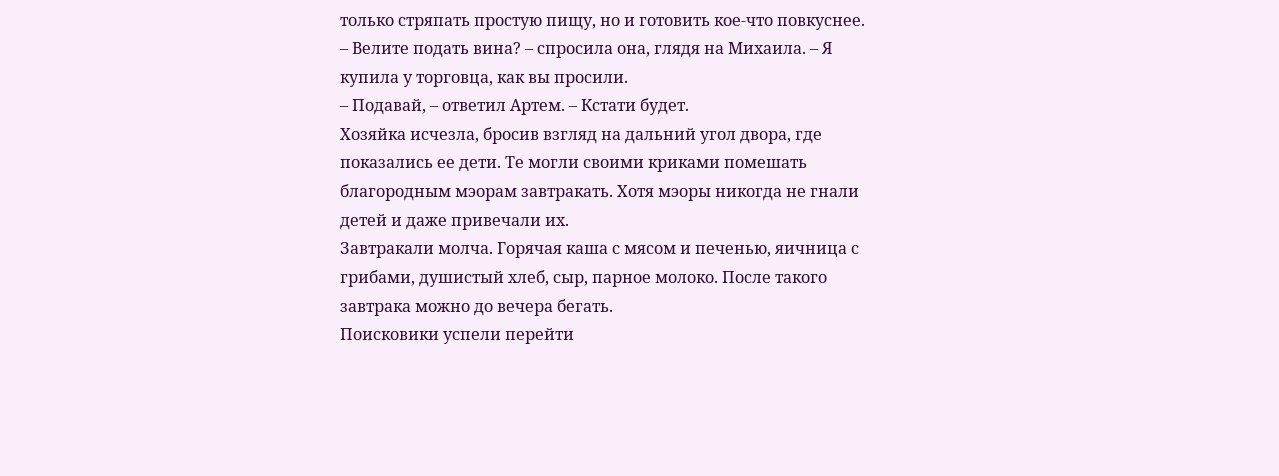только стряпать простую пищу, но и готовить кое-что повкуснее.
– Велите подать вина? – спросила она, глядя на Михаила. – Я купила у торговца, как вы просили.
– Подавай, – ответил Артем. – Кстати будет.
Хозяйка исчезла, бросив взгляд на дальний угол двора, где показались ее дети. Те могли своими криками помешать благородным мэорам завтракать. Хотя мэоры никогда не гнали детей и даже привечали их.
Завтракали молча. Горячая каша с мясом и печенью, яичница с грибами, душистый хлеб, сыр, парное молоко. После такого завтрака можно до вечера бегать.
Поисковики успели перейти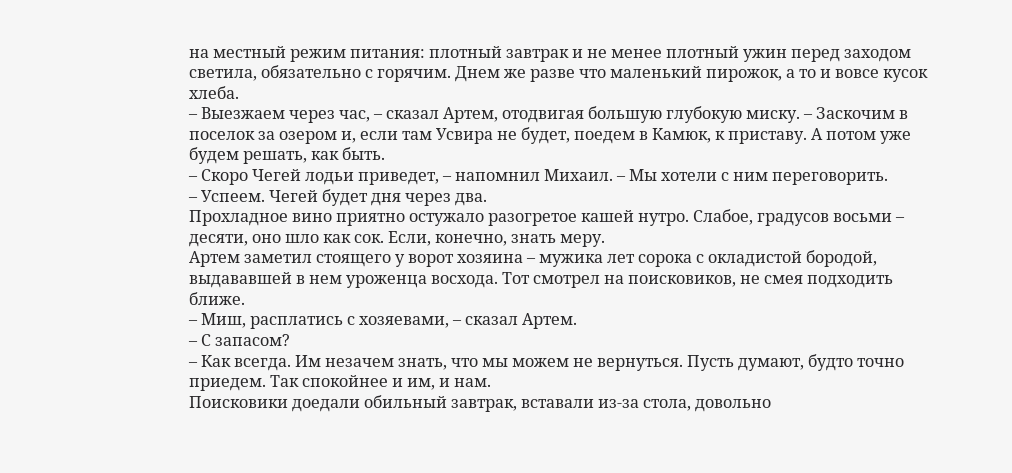на местный режим питания: плотный завтрак и не менее плотный ужин перед заходом светила, обязательно с горячим. Днем же разве что маленький пирожок, а то и вовсе кусок хлеба.
– Выезжаем через час, – сказал Артем, отодвигая большую глубокую миску. – Заскочим в поселок за озером и, если там Усвира не будет, поедем в Камюк, к приставу. А потом уже будем решать, как быть.
– Скоро Чегей лодьи приведет, – напомнил Михаил. – Мы хотели с ним переговорить.
– Успеем. Чегей будет дня через два.
Прохладное вино приятно остужало разогретое кашей нутро. Слабое, градусов восьми – десяти, оно шло как сок. Если, конечно, знать меру.
Артем заметил стоящего у ворот хозяина – мужика лет сорока с окладистой бородой, выдававшей в нем уроженца восхода. Тот смотрел на поисковиков, не смея подходить ближе.
– Миш, расплатись с хозяевами, – сказал Артем.
– С запасом?
– Как всегда. Им незачем знать, что мы можем не вернуться. Пусть думают, будто точно приедем. Так спокойнее и им, и нам.
Поисковики доедали обильный завтрак, вставали из-за стола, довольно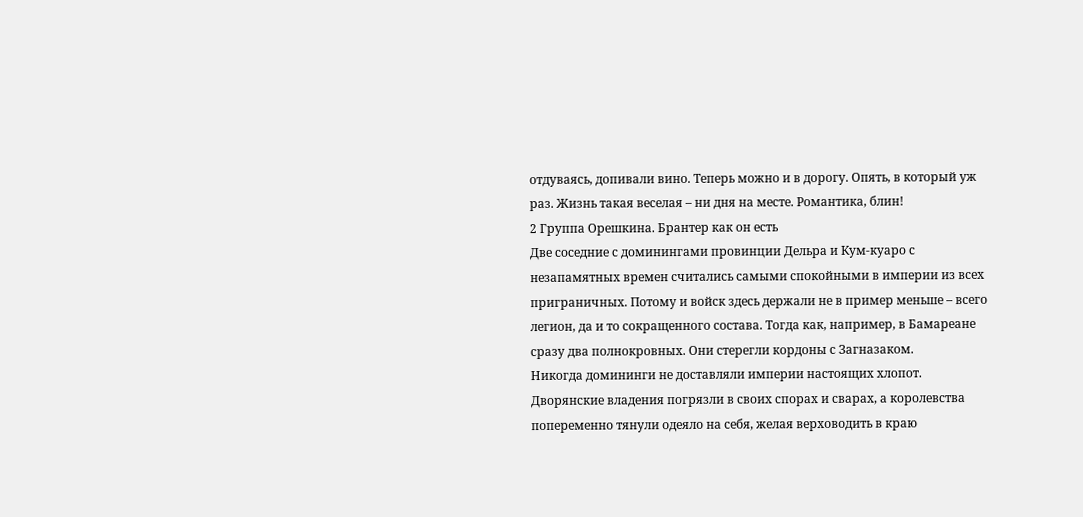отдуваясь, допивали вино. Теперь можно и в дорогу. Опять, в который уж раз. Жизнь такая веселая – ни дня на месте. Романтика, блин!
2 Группа Орешкина. Брантер как он есть
Две соседние с доминингами провинции Дельра и Кум-куаро с незапамятных времен считались самыми спокойными в империи из всех приграничных. Потому и войск здесь держали не в пример меньше – всего легион, да и то сокращенного состава. Тогда как, например, в Бамареане сразу два полнокровных. Они стерегли кордоны с Загназаком.
Никогда домининги не доставляли империи настоящих хлопот. Дворянские владения погрязли в своих спорах и сварах, а королевства попеременно тянули одеяло на себя, желая верховодить в краю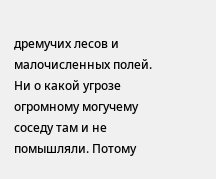дремучих лесов и малочисленных полей.
Ни о какой угрозе огромному могучему соседу там и не помышляли. Потому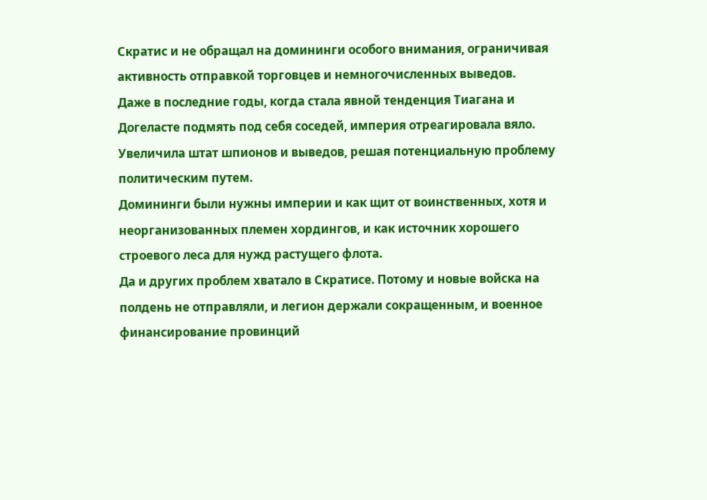Скратис и не обращал на домининги особого внимания, ограничивая активность отправкой торговцев и немногочисленных выведов.
Даже в последние годы, когда стала явной тенденция Тиагана и Догеласте подмять под себя соседей, империя отреагировала вяло. Увеличила штат шпионов и выведов, решая потенциальную проблему политическим путем.
Домининги были нужны империи и как щит от воинственных, хотя и неорганизованных племен хордингов, и как источник хорошего строевого леса для нужд растущего флота.
Да и других проблем хватало в Скратисе. Потому и новые войска на полдень не отправляли, и легион держали сокращенным, и военное финансирование провинций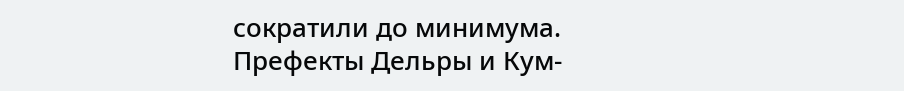сократили до минимума.
Префекты Дельры и Кум-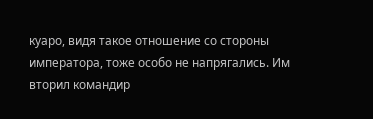куаро, видя такое отношение со стороны императора, тоже особо не напрягались. Им вторил командир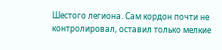Шестого легиона. Сам кордон почти не контролировал, оставил только мелкие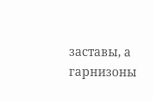заставы, а гарнизоны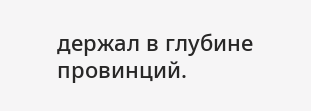держал в глубине провинций.